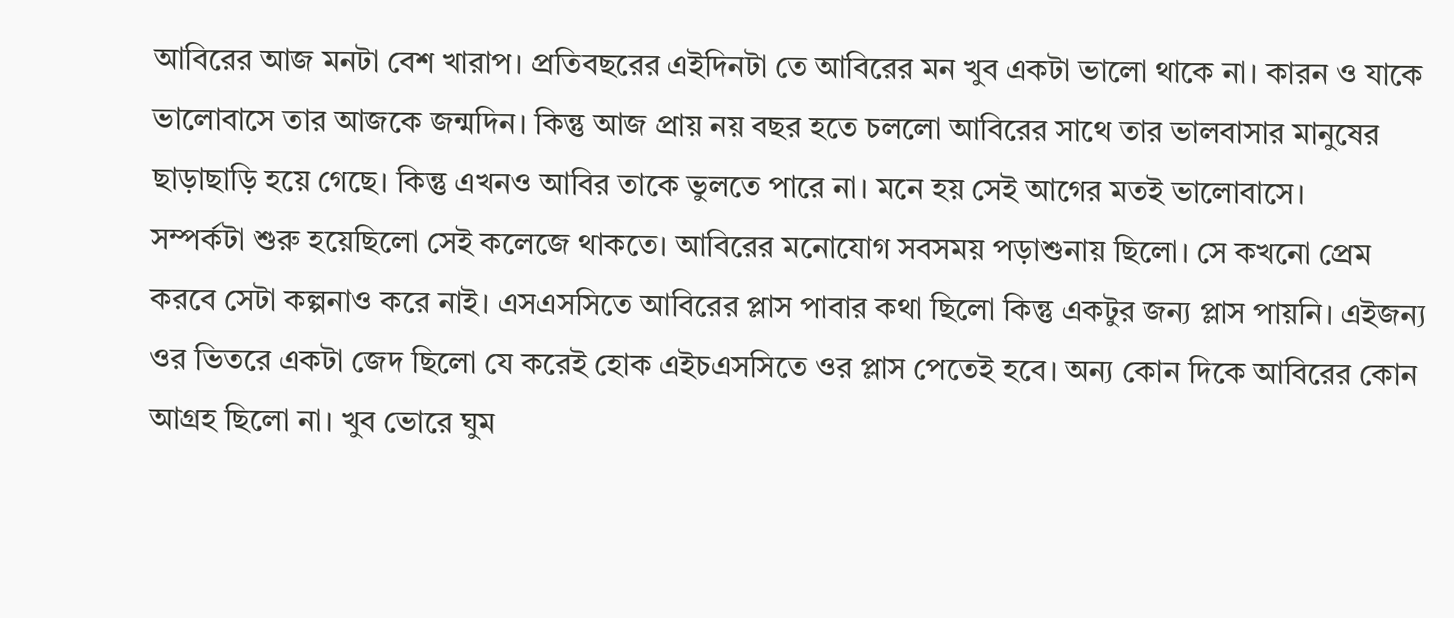আবিরের আজ মনটা বেশ খারাপ। প্রতিবছরের এইদিনটা তে আবিরের মন খুব একটা ভালো থাকে না। কারন ও যাকে ভালোবাসে তার আজকে জন্মদিন। কিন্তু আজ প্রায় নয় বছর হতে চললো আবিরের সাথে তার ভালবাসার মানুষের ছাড়াছাড়ি হয়ে গেছে। কিন্তু এখনও আবির তাকে ভুলতে পারে না। মনে হয় সেই আগের মতই ভালোবাসে।
সম্পর্কটা শুরু হয়েছিলো সেই কলেজে থাকতে। আবিরের মনোযোগ সবসময় পড়াশুনায় ছিলো। সে কখনো প্রেম করবে সেটা কল্পনাও করে নাই। এসএসসিতে আবিরের প্লাস পাবার কথা ছিলো কিন্তু একটুর জন্য প্লাস পায়নি। এইজন্য ওর ভিতরে একটা জেদ ছিলো যে করেই হোক এইচএসসিতে ওর প্লাস পেতেই হবে। অন্য কোন দিকে আবিরের কোন আগ্রহ ছিলো না। খুব ভোরে ঘুম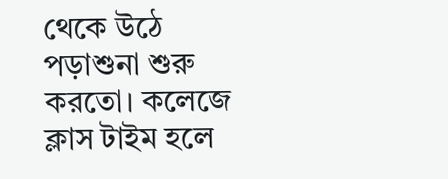থেকে উঠে পড়াশুনা শুরু করতো। কলেজে ক্লাস টাইম হলে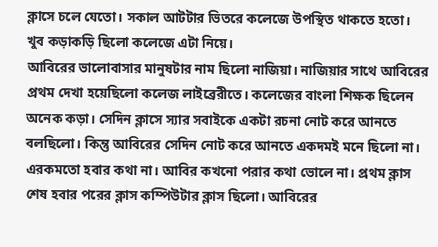ক্লাসে চলে যেতো। সকাল আটটার ভিতরে কলেজে উপস্থিত থাকতে হতো। খুব কড়াকড়ি ছিলো কলেজে এটা নিয়ে।
আবিরের ভালোবাসার মানুষটার নাম ছিলো নাজিয়া। নাজিয়ার সাথে আবিরের প্রথম দেখা হয়েছিলো কলেজ লাইব্রেরীতে। কলেজের বাংলা শিক্ষক ছিলেন অনেক কড়া। সেদিন ক্লাসে স্যার সবাইকে একটা রচনা নোট করে আনতে বলছিলো। কিন্তু আবিরের সেদিন নোট করে আনতে একদমই মনে ছিলো না। এরকমতো হবার কথা না। আবির কখনো পরার কথা ভোলে না। প্রথম ক্লাস শেষ হবার পরের ক্লাস কম্পিউটার ক্লাস ছিলো। আবিরের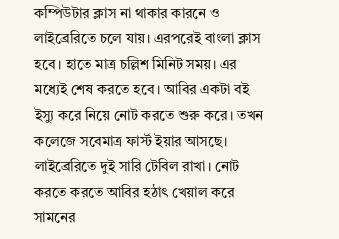কম্পিউটার ক্লাস না থাকার কারনে ও লাইব্রেরিতে চলে যায়। এরপরেই বাংলা ক্লাস হবে। হাতে মাত্র চল্লিশ মিনিট সময়। এর মধ্যেই শেষ করতে হবে। আবির একটা বই ইস্যু করে নিয়ে নোট করতে শুরু করে। তখন কলেজে সবেমাত্র ফার্স্ট ইয়ার আসছে। লাইব্রেরিতে দুই সারি টেবিল রাখা। নোট করতে করতে আবির হঠাৎ খেয়াল করে সামনের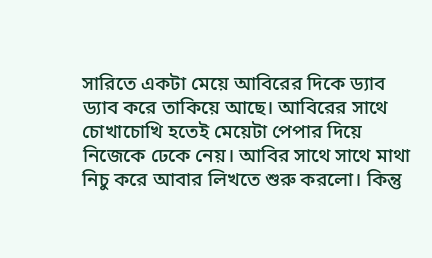সারিতে একটা মেয়ে আবিরের দিকে ড্যাব ড্যাব করে তাকিয়ে আছে। আবিরের সাথে চোখাচোখি হতেই মেয়েটা পেপার দিয়ে নিজেকে ঢেকে নেয়। আবির সাথে সাথে মাথা নিচু করে আবার লিখতে শুরু করলো। কিন্তু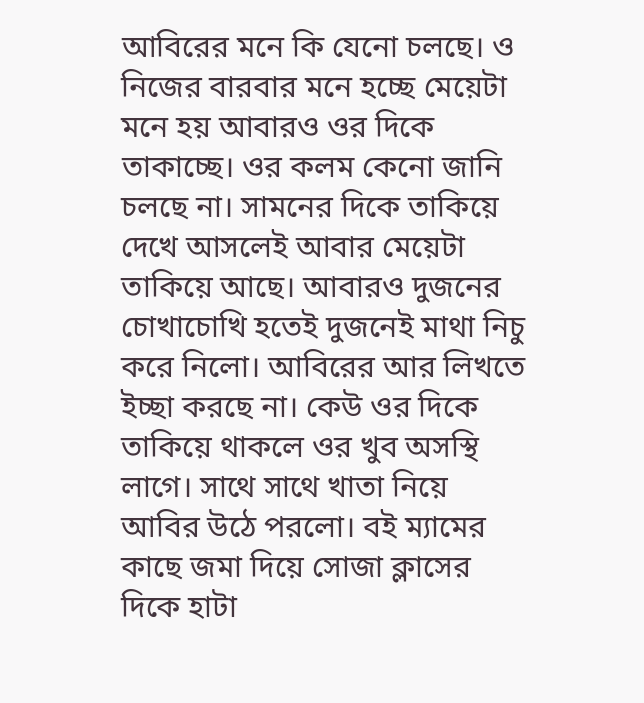আবিরের মনে কি যেনো চলছে। ও নিজের বারবার মনে হচ্ছে মেয়েটা মনে হয় আবারও ওর দিকে তাকাচ্ছে। ওর কলম কেনো জানি চলছে না। সামনের দিকে তাকিয়ে দেখে আসলেই আবার মেয়েটা তাকিয়ে আছে। আবারও দুজনের চোখাচোখি হতেই দুজনেই মাথা নিচু করে নিলো। আবিরের আর লিখতে ইচ্ছা করছে না। কেউ ওর দিকে তাকিয়ে থাকলে ওর খুব অসস্থি লাগে। সাথে সাথে খাতা নিয়ে আবির উঠে পরলো। বই ম্যামের কাছে জমা দিয়ে সোজা ক্লাসের দিকে হাটা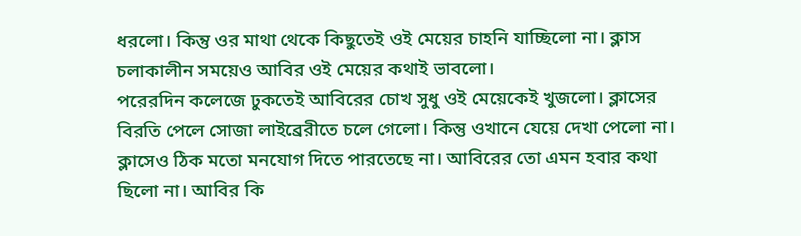ধরলো। কিন্তু ওর মাথা থেকে কিছুতেই ওই মেয়ের চাহনি যাচ্ছিলো না। ক্লাস চলাকালীন সময়েও আবির ওই মেয়ের কথাই ভাবলো।
পরেরদিন কলেজে ঢুকতেই আবিরের চোখ সুধু ওই মেয়েকেই খুজলো। ক্লাসের বিরতি পেলে সোজা লাইব্রেরীতে চলে গেলো। কিন্তু ওখানে যেয়ে দেখা পেলো না। ক্লাসেও ঠিক মতো মনযোগ দিতে পারতেছে না। আবিরের তো এমন হবার কথা ছিলো না। আবির কি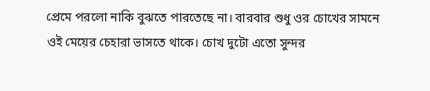প্রেমে পরলো নাকি বুঝতে পারতেছে না। বারবার শুধু ওর চোখের সামনে ওই মেয়ের চেহারা ভাসতে থাকে। চোখ দুটো এতো সুন্দর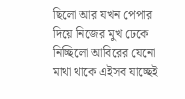ছিলো আর যখন পেপার দিয়ে নিজের মুখ ঢেকে নিচ্ছিলো আবিরের যেনো মাথা থাকে এইসব যাচ্ছেই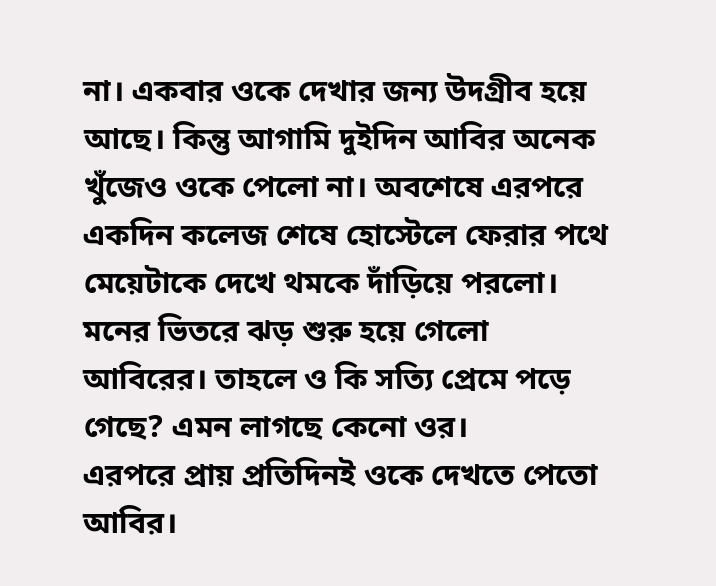না। একবার ওকে দেখার জন্য উদগ্রীব হয়ে আছে। কিন্তু আগামি দুইদিন আবির অনেক খুঁজেও ওকে পেলো না। অবশেষে এরপরে একদিন কলেজ শেষে হোস্টেলে ফেরার পথে মেয়েটাকে দেখে থমকে দাঁড়িয়ে পরলো। মনের ভিতরে ঝড় শুরু হয়ে গেলো আবিরের। তাহলে ও কি সত্যি প্রেমে পড়ে গেছে? এমন লাগছে কেনো ওর।
এরপরে প্রায় প্রতিদিনই ওকে দেখতে পেতো আবির।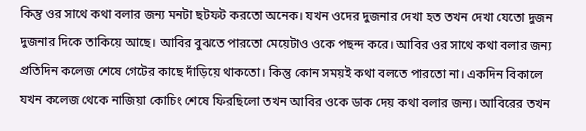কিন্তু ওর সাথে কথা বলার জন্য মনটা ছটফট করতো অনেক। যখন ওদের দুজনার দেখা হত তখন দেখা যেতো দুজন দুজনার দিকে তাকিয়ে আছে। আবির বুঝতে পারতো মেয়েটাও ওকে পছন্দ করে। আবির ওর সাথে কথা বলার জন্য প্রতিদিন কলেজ শেষে গেটের কাছে দাঁড়িয়ে থাকতো। কিন্তু কোন সময়ই কথা বলতে পারতো না। একদিন বিকালে যখন কলেজ থেকে নাজিয়া কোচিং শেষে ফিরছিলো তখন আবির ওকে ডাক দেয় কথা বলার জন্য। আবিরের তখন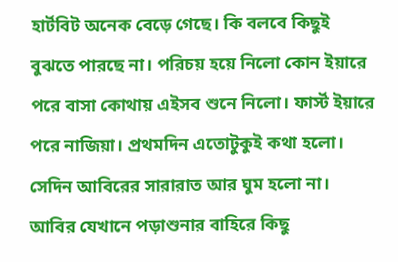হার্টবিট অনেক বেড়ে গেছে। কি বলবে কিছুই বুঝতে পারছে না। পরিচয় হয়ে নিলো কোন ইয়ারে পরে বাসা কোথায় এইসব শুনে নিলো। ফার্স্ট ইয়ারে পরে নাজিয়া। প্রথমদিন এতোটুকুই কথা হলো। সেদিন আবিরের সারারাত আর ঘুম হলো না। আবির যেখানে পড়াশুনার বাহিরে কিছু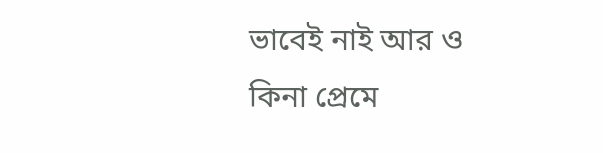ভাবেই নাই আর ও কিনা প্রেমে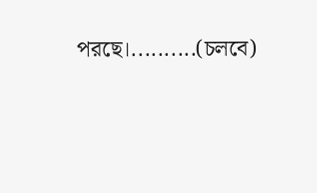পরছে।..........(চলবে)